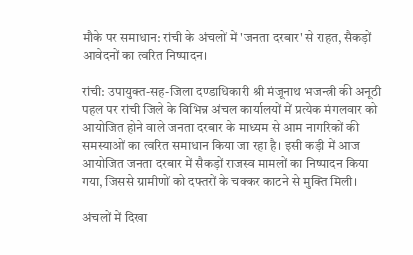मौके पर समाधान: रांची के अंचलों में 'जनता दरबार' से राहत, सैकड़ों आवेदनों का त्वरित निष्पादन।

रांची: उपायुक्त-सह-जिला दण्डाधिकारी श्री मंजूनाथ भजन्त्री की अनूठी पहल पर रांची जिले के विभिन्न अंचल कार्यालयों में प्रत्येक मंगलवार को आयोजित होने वाले जनता दरबार के माध्यम से आम नागरिकों की समस्याओं का त्वरित समाधान किया जा रहा है। इसी कड़ी में आज आयोजित जनता दरबार में सैकड़ों राजस्व मामलों का निष्पादन किया गया, जिससे ग्रामीणों को दफ्तरों के चक्कर काटने से मुक्ति मिली।

अंचलों में दिखा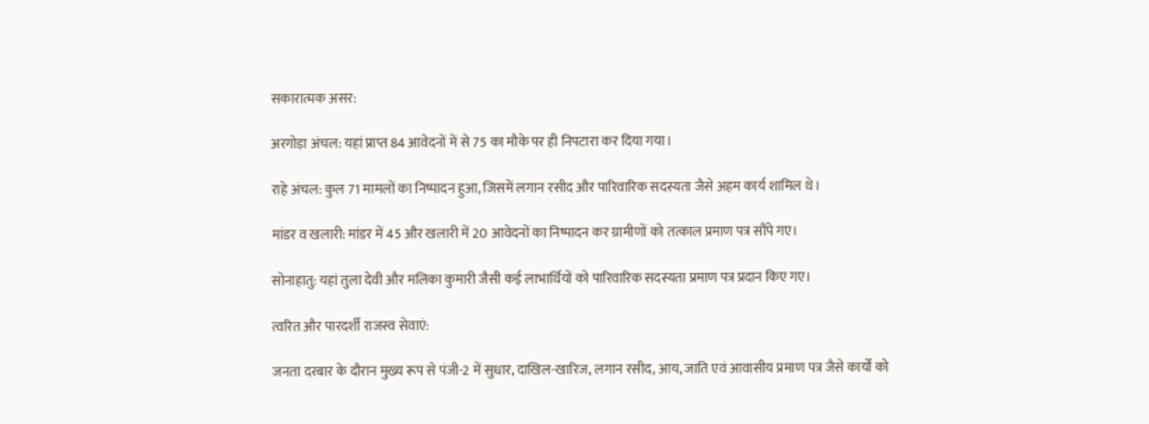सकारात्मक असर:

अरगोड़ा अंचल: यहां प्राप्त 84 आवेदनों में से 75 का मौके पर ही निपटारा कर दिया गया।

राहे अंचल: कुल 71 मामलों का निष्पादन हुआ, जिसमें लगान रसीद और पारिवारिक सदस्यता जैसे अहम कार्य शामिल थे।

मांडर व खलारी: मांडर में 45 और खलारी में 20 आवेदनों का निष्पादन कर ग्रामीणों को तत्काल प्रमाण पत्र सौंपे गए।

सोनाहातु: यहां तुला देवी और मलिका कुमारी जैसी कई लाभार्थियों को पारिवारिक सदस्यता प्रमाण पत्र प्रदान किए गए।

त्वरित और पारदर्शी राजस्व सेवाएं:

जनता दरबार के दौरान मुख्य रूप से पंजी-2 में सुधार, दाखिल-खारिज, लगान रसीद, आय, जाति एवं आवासीय प्रमाण पत्र जैसे कार्यों को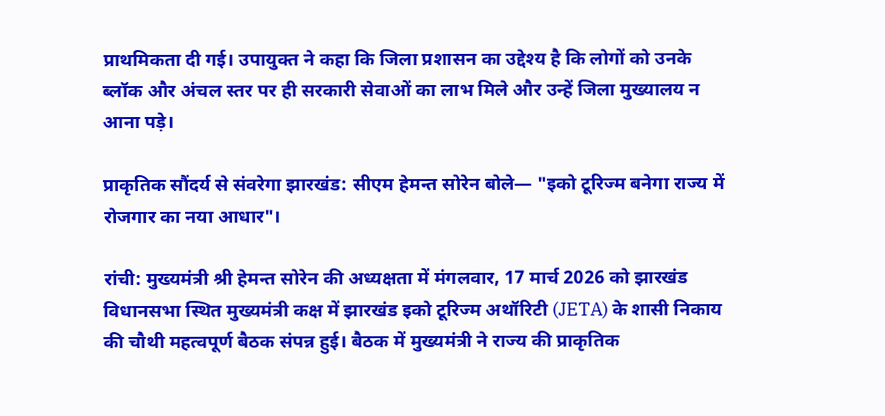प्राथमिकता दी गई। उपायुक्त ने कहा कि जिला प्रशासन का उद्देश्य है कि लोगों को उनके ब्लॉक और अंचल स्तर पर ही सरकारी सेवाओं का लाभ मिले और उन्हें जिला मुख्यालय न आना पड़े।

प्राकृतिक सौंदर्य से संवरेगा झारखंड: सीएम हेमन्त सोरेन बोले— "इको टूरिज्म बनेगा राज्य में रोजगार का नया आधार"।

रांची: मुख्यमंत्री श्री हेमन्त सोरेन की अध्यक्षता में मंगलवार, 17 मार्च 2026 को झारखंड विधानसभा स्थित मुख्यमंत्री कक्ष में झारखंड इको टूरिज्म अथॉरिटी (JETA) के शासी निकाय की चौथी महत्वपूर्ण बैठक संपन्न हुई। बैठक में मुख्यमंत्री ने राज्य की प्राकृतिक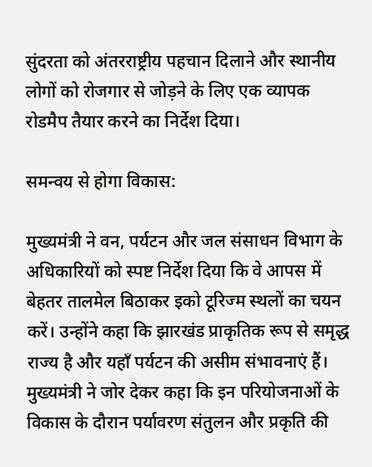सुंदरता को अंतरराष्ट्रीय पहचान दिलाने और स्थानीय लोगों को रोजगार से जोड़ने के लिए एक व्यापक रोडमैप तैयार करने का निर्देश दिया।

समन्वय से होगा विकास:

मुख्यमंत्री ने वन, पर्यटन और जल संसाधन विभाग के अधिकारियों को स्पष्ट निर्देश दिया कि वे आपस में बेहतर तालमेल बिठाकर इको टूरिज्म स्थलों का चयन करें। उन्होंने कहा कि झारखंड प्राकृतिक रूप से समृद्ध राज्य है और यहाँ पर्यटन की असीम संभावनाएं हैं। मुख्यमंत्री ने जोर देकर कहा कि इन परियोजनाओं के विकास के दौरान पर्यावरण संतुलन और प्रकृति की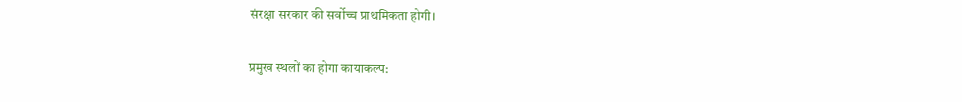संरक्षा सरकार की सर्वोच्च प्राथमिकता होगी।

प्रमुख स्थलों का होगा कायाकल्प: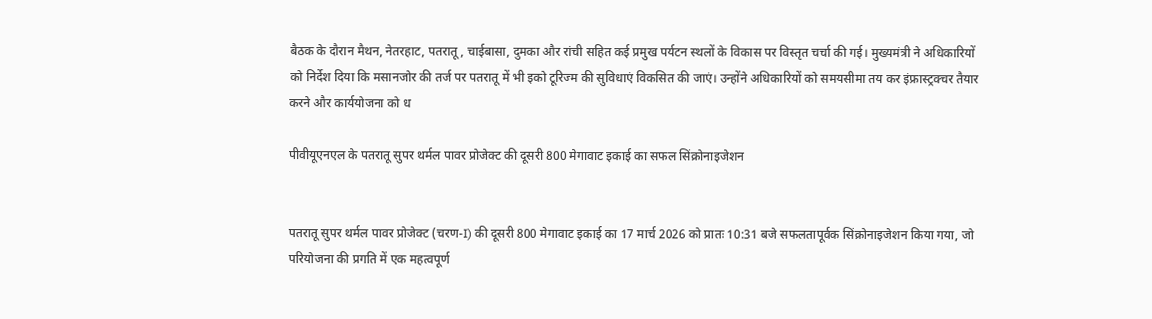बैठक के दौरान मैथन, नेतरहाट, पतरातू, चाईबासा, दुमका और रांची सहित कई प्रमुख पर्यटन स्थलों के विकास पर विस्तृत चर्चा की गई। मुख्यमंत्री ने अधिकारियों को निर्देश दिया कि मसानजोर की तर्ज पर पतरातू में भी इको टूरिज्म की सुविधाएं विकसित की जाएं। उन्होंने अधिकारियों को समयसीमा तय कर इंफ्रास्ट्रक्चर तैयार करने और कार्ययोजना को ध

पीवीयूएनएल के पतरातू सुपर थर्मल पावर प्रोजेक्ट की दूसरी 800 मेगावाट इकाई का सफल सिंक्रोनाइजेशन


पतरातू सुपर थर्मल पावर प्रोजेक्ट (चरण-I) की दूसरी 800 मेगावाट इकाई का 17 मार्च 2026 को प्रातः 10:31 बजे सफलतापूर्वक सिंक्रोनाइजेशन किया गया, जो परियोजना की प्रगति में एक महत्वपूर्ण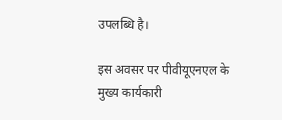उपलब्धि है।

इस अवसर पर पीवीयूएनएल के मुख्य कार्यकारी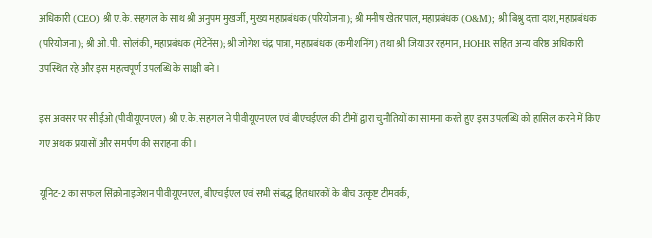अधिकारी (CEO) श्री ए.के. सहगल के साथ श्री अनुपम मुखर्जी, मुख्य महाप्रबंधक (परियोजना); श्री मनीष खेतरपाल, महाप्रबंधक (O&M); श्री बिश्नु दत्ता दाश, महाप्रबंधक (परियोजना); श्री ओ.पी. सोलंकी, महाप्रबंधक (मेंटेनेंस); श्री जोगेश चंद्र पात्रा, महाप्रबंधक (कमीशनिंग) तथा श्री जियाउर रहमान, HOHR सहित अन्य वरिष्ठ अधिकारी उपस्थित रहे और इस महत्वपूर्ण उपलब्धि के साक्षी बने।

इस अवसर पर सीईओ (पीवीयूएनएल) श्री ए.के. सहगल ने पीवीयूएनएल एवं बीएचईएल की टीमों द्वारा चुनौतियों का सामना करते हुए इस उपलब्धि को हासिल करने में किए गए अथक प्रयासों और समर्पण की सराहना की।

यूनिट-2 का सफल सिंक्रोनाइजेशन पीवीयूएनएल, बीएचईएल एवं सभी संबद्ध हितधारकों के बीच उत्कृष्ट टीमवर्क,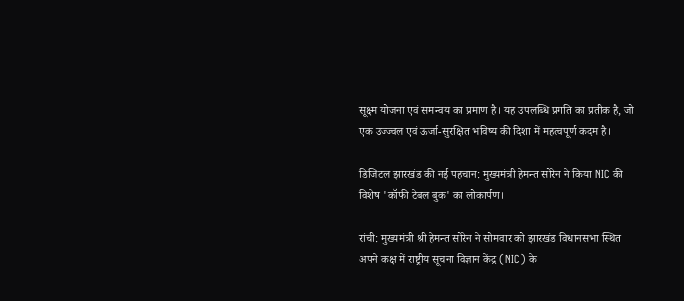सूक्ष्म योजना एवं समन्वय का प्रमाण है। यह उपलब्धि प्रगति का प्रतीक है, जो एक उज्ज्वल एवं ऊर्जा-सुरक्षित भविष्य की दिशा में महत्वपूर्ण कदम है।

डिजिटल झारखंड की नई पहचान: मुख्यमंत्री हेमन्त सोरेन ने किया NIC की विशेष 'कॉफी टेबल बुक' का लोकार्पण।

रांची: मुख्यमंत्री श्री हेमन्त सोरेन ने सोमवार को झारखंड विधानसभा स्थित अपने कक्ष में राष्ट्रीय सूचना विज्ञान केंद्र (NIC) के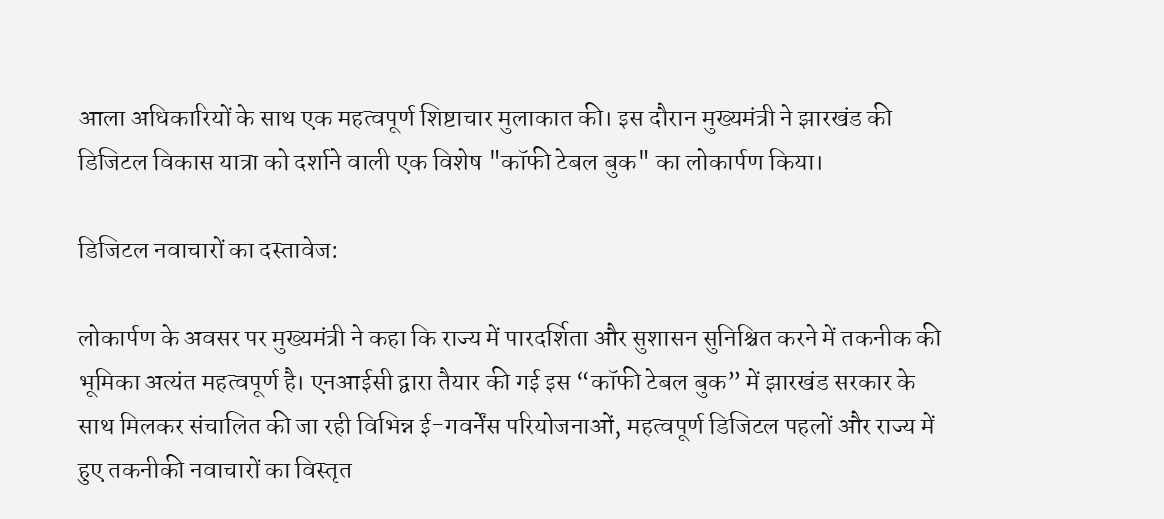आला अधिकारियों के साथ एक महत्वपूर्ण शिष्टाचार मुलाकात की। इस दौरान मुख्यमंत्री ने झारखंड की डिजिटल विकास यात्रा को दर्शाने वाली एक विशेष "कॉफी टेबल बुक" का लोकार्पण किया।

डिजिटल नवाचारों का दस्तावेज:

लोकार्पण के अवसर पर मुख्यमंत्री ने कहा कि राज्य में पारदर्शिता और सुशासन सुनिश्चित करने में तकनीक की भूमिका अत्यंत महत्वपूर्ण है। एनआईसी द्वारा तैयार की गई इस “कॉफी टेबल बुक” में झारखंड सरकार के साथ मिलकर संचालित की जा रही विभिन्न ई-गवर्नेंस परियोजनाओं, महत्वपूर्ण डिजिटल पहलों और राज्य में हुए तकनीकी नवाचारों का विस्तृत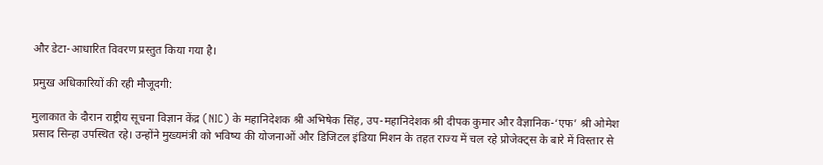और डेटा-आधारित विवरण प्रस्तुत किया गया है।

प्रमुख अधिकारियों की रही मौजूदगी:

मुलाकात के दौरान राष्ट्रीय सूचना विज्ञान केंद्र (NIC) के महानिदेशक श्री अभिषेक सिंह, उप-महानिदेशक श्री दीपक कुमार और वैज्ञानिक-‘एफ’ श्री ओमेश प्रसाद सिन्हा उपस्थित रहे। उन्होंने मुख्यमंत्री को भविष्य की योजनाओं और डिजिटल इंडिया मिशन के तहत राज्य में चल रहे प्रोजेक्ट्स के बारे में विस्तार से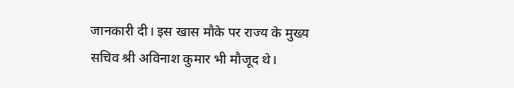जानकारी दी। इस खास मौके पर राज्य के मुख्य सचिव श्री अविनाश कुमार भी मौजूद थे।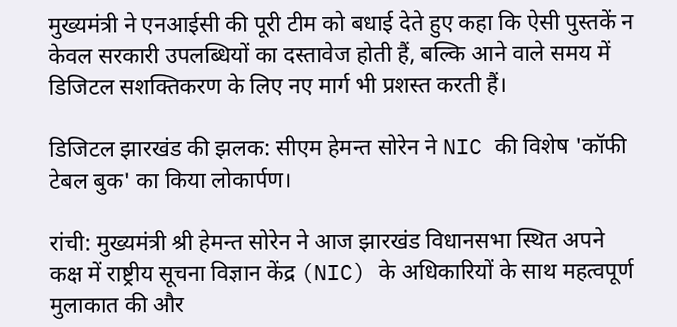मुख्यमंत्री ने एनआईसी की पूरी टीम को बधाई देते हुए कहा कि ऐसी पुस्तकें न केवल सरकारी उपलब्धियों का दस्तावेज होती हैं, बल्कि आने वाले समय में डिजिटल सशक्तिकरण के लिए नए मार्ग भी प्रशस्त करती हैं।

डिजिटल झारखंड की झलक: सीएम हेमन्त सोरेन ने NIC की विशेष 'कॉफी टेबल बुक' का किया लोकार्पण।

रांची: मुख्यमंत्री श्री हेमन्त सोरेन ने आज झारखंड विधानसभा स्थित अपने कक्ष में राष्ट्रीय सूचना विज्ञान केंद्र (NIC) के अधिकारियों के साथ महत्वपूर्ण मुलाकात की और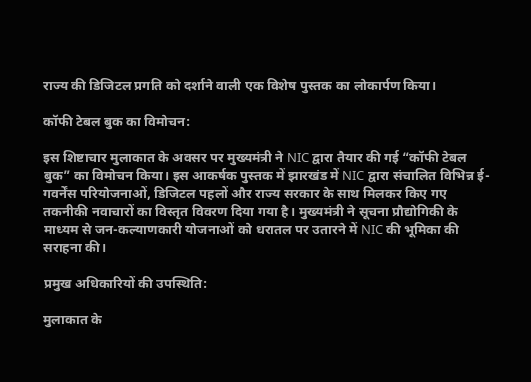राज्य की डिजिटल प्रगति को दर्शाने वाली एक विशेष पुस्तक का लोकार्पण किया।

कॉफी टेबल बुक का विमोचन:

इस शिष्टाचार मुलाकात के अवसर पर मुख्यमंत्री ने NIC द्वारा तैयार की गई “कॉफी टेबल बुक” का विमोचन किया। इस आकर्षक पुस्तक में झारखंड में NIC द्वारा संचालित विभिन्न ई-गवर्नेंस परियोजनाओं, डिजिटल पहलों और राज्य सरकार के साथ मिलकर किए गए तकनीकी नवाचारों का विस्तृत विवरण दिया गया है। मुख्यमंत्री ने सूचना प्रौद्योगिकी के माध्यम से जन-कल्याणकारी योजनाओं को धरातल पर उतारने में NIC की भूमिका की सराहना की।

प्रमुख अधिकारियों की उपस्थिति:

मुलाकात के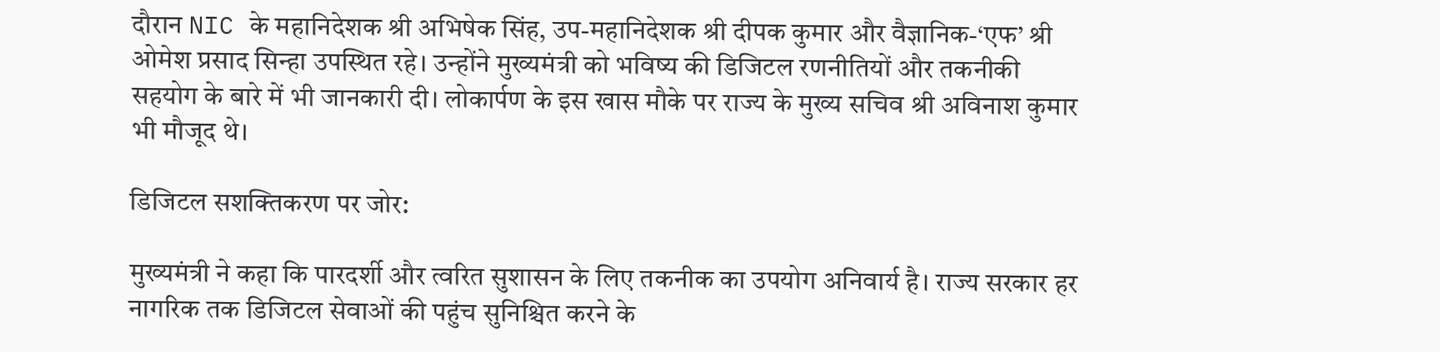दौरान NIC के महानिदेशक श्री अभिषेक सिंह, उप-महानिदेशक श्री दीपक कुमार और वैज्ञानिक-‘एफ’ श्री ओमेश प्रसाद सिन्हा उपस्थित रहे। उन्होंने मुख्यमंत्री को भविष्य की डिजिटल रणनीतियों और तकनीकी सहयोग के बारे में भी जानकारी दी। लोकार्पण के इस खास मौके पर राज्य के मुख्य सचिव श्री अविनाश कुमार भी मौजूद थे।

डिजिटल सशक्तिकरण पर जोर:

मुख्यमंत्री ने कहा कि पारदर्शी और त्वरित सुशासन के लिए तकनीक का उपयोग अनिवार्य है। राज्य सरकार हर नागरिक तक डिजिटल सेवाओं की पहुंच सुनिश्चित करने के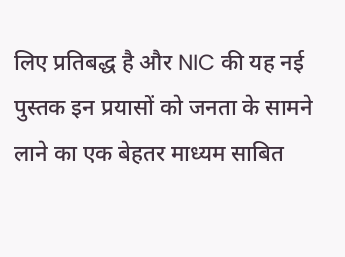लिए प्रतिबद्ध है और NIC की यह नई पुस्तक इन प्रयासों को जनता के सामने लाने का एक बेहतर माध्यम साबित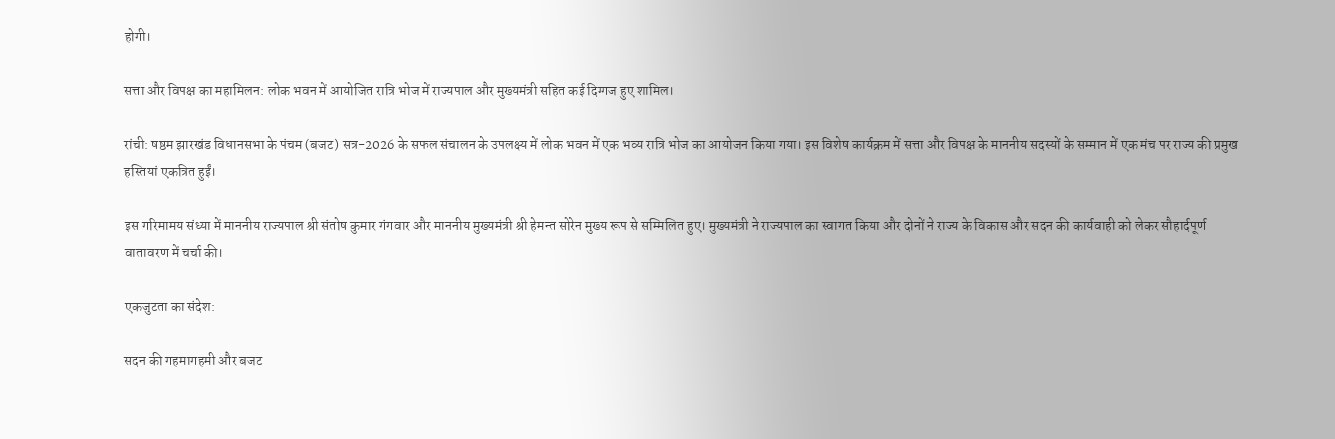होगी।

सत्ता और विपक्ष का महामिलन: लोक भवन में आयोजित रात्रि भोज में राज्यपाल और मुख्यमंत्री सहित कई दिग्गज हुए शामिल।

रांची: षष्ठम झारखंड विधानसभा के पंचम (बजट) सत्र-2026 के सफल संचालन के उपलक्ष्य में लोक भवन में एक भव्य रात्रि भोज का आयोजन किया गया। इस विशेष कार्यक्रम में सत्ता और विपक्ष के माननीय सदस्यों के सम्मान में एक मंच पर राज्य की प्रमुख हस्तियां एकत्रित हुईं।

इस गरिमामय संध्या में माननीय राज्यपाल श्री संतोष कुमार गंगवार और माननीय मुख्यमंत्री श्री हेमन्त सोरेन मुख्य रूप से सम्मिलित हुए। मुख्यमंत्री ने राज्यपाल का स्वागत किया और दोनों ने राज्य के विकास और सदन की कार्यवाही को लेकर सौहार्दपूर्ण वातावरण में चर्चा की।

एकजुटता का संदेश:

सदन की गहमागहमी और बजट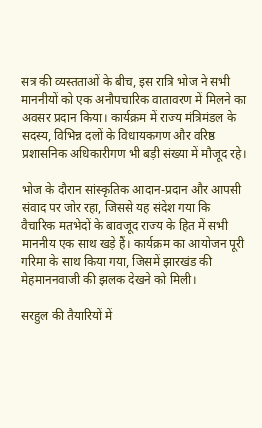सत्र की व्यस्तताओं के बीच, इस रात्रि भोज ने सभी माननीयों को एक अनौपचारिक वातावरण में मिलने का अवसर प्रदान किया। कार्यक्रम में राज्य मंत्रिमंडल के सदस्य, विभिन्न दलों के विधायकगण और वरिष्ठ प्रशासनिक अधिकारीगण भी बड़ी संख्या में मौजूद रहे।

भोज के दौरान सांस्कृतिक आदान-प्रदान और आपसी संवाद पर जोर रहा, जिससे यह संदेश गया कि वैचारिक मतभेदों के बावजूद राज्य के हित में सभी माननीय एक साथ खड़े हैं। कार्यक्रम का आयोजन पूरी गरिमा के साथ किया गया, जिसमें झारखंड की मेहमाननवाजी की झलक देखने को मिली।

सरहुल की तैयारियों में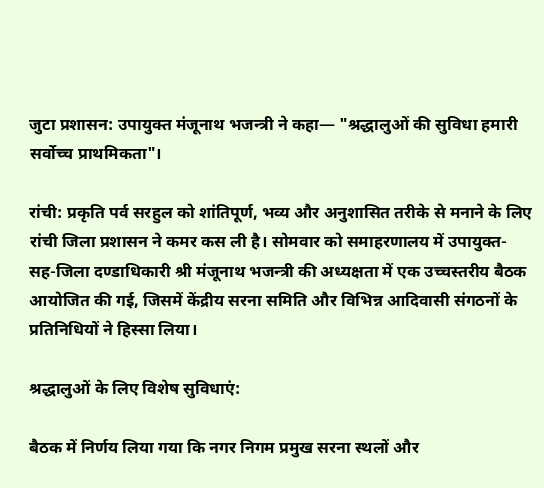जुटा प्रशासन: उपायुक्त मंजूनाथ भजन्त्री ने कहा— "श्रद्धालुओं की सुविधा हमारी सर्वोच्च प्राथमिकता"।

रांची: प्रकृति पर्व सरहुल को शांतिपूर्ण, भव्य और अनुशासित तरीके से मनाने के लिए रांची जिला प्रशासन ने कमर कस ली है। सोमवार को समाहरणालय में उपायुक्त-सह-जिला दण्डाधिकारी श्री मंजूनाथ भजन्त्री की अध्यक्षता में एक उच्चस्तरीय बैठक आयोजित की गई, जिसमें केंद्रीय सरना समिति और विभिन्न आदिवासी संगठनों के प्रतिनिधियों ने हिस्सा लिया।

श्रद्धालुओं के लिए विशेष सुविधाएं:

बैठक में निर्णय लिया गया कि नगर निगम प्रमुख सरना स्थलों और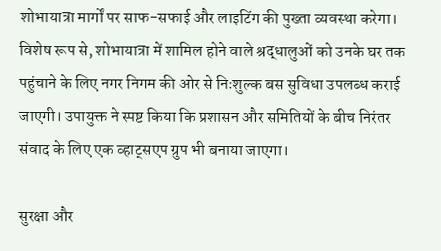शोभायात्रा मार्गों पर साफ-सफाई और लाइटिंग की पुख्ता व्यवस्था करेगा। विशेष रूप से, शोभायात्रा में शामिल होने वाले श्रद्धालुओं को उनके घर तक पहुंचाने के लिए नगर निगम की ओर से निःशुल्क बस सुविधा उपलब्ध कराई जाएगी। उपायुक्त ने स्पष्ट किया कि प्रशासन और समितियों के बीच निरंतर संवाद के लिए एक व्हाट्सएप ग्रुप भी बनाया जाएगा।

सुरक्षा और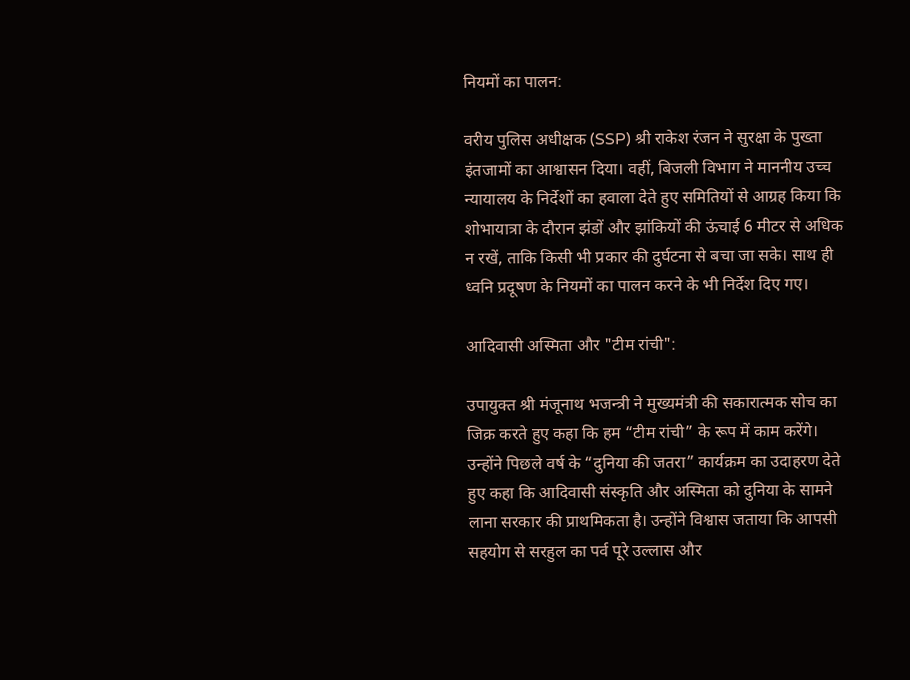नियमों का पालन:

वरीय पुलिस अधीक्षक (SSP) श्री राकेश रंजन ने सुरक्षा के पुख्ता इंतजामों का आश्वासन दिया। वहीं, बिजली विभाग ने माननीय उच्च न्यायालय के निर्देशों का हवाला देते हुए समितियों से आग्रह किया कि शोभायात्रा के दौरान झंडों और झांकियों की ऊंचाई 6 मीटर से अधिक न रखें, ताकि किसी भी प्रकार की दुर्घटना से बचा जा सके। साथ ही ध्वनि प्रदूषण के नियमों का पालन करने के भी निर्देश दिए गए।

आदिवासी अस्मिता और "टीम रांची":

उपायुक्त श्री मंजूनाथ भजन्त्री ने मुख्यमंत्री की सकारात्मक सोच का जिक्र करते हुए कहा कि हम “टीम रांची” के रूप में काम करेंगे। उन्होंने पिछले वर्ष के “दुनिया की जतरा” कार्यक्रम का उदाहरण देते हुए कहा कि आदिवासी संस्कृति और अस्मिता को दुनिया के सामने लाना सरकार की प्राथमिकता है। उन्होंने विश्वास जताया कि आपसी सहयोग से सरहुल का पर्व पूरे उल्लास और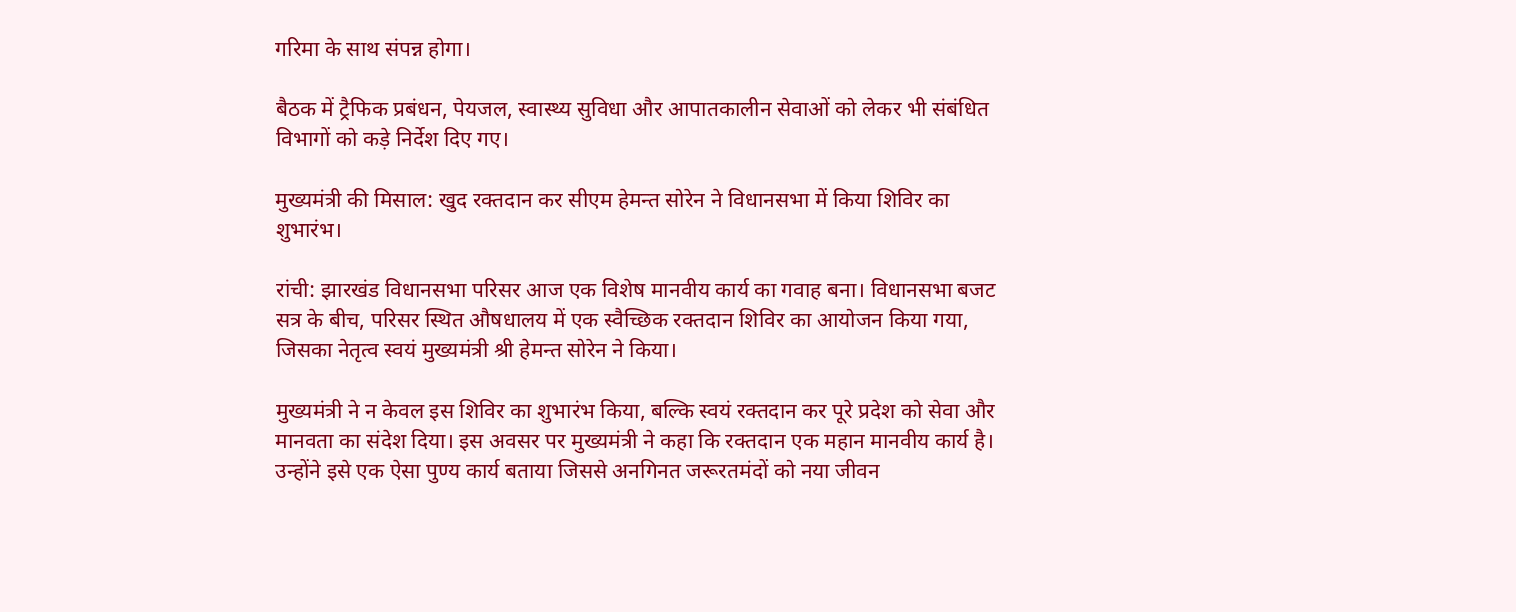गरिमा के साथ संपन्न होगा।

बैठक में ट्रैफिक प्रबंधन, पेयजल, स्वास्थ्य सुविधा और आपातकालीन सेवाओं को लेकर भी संबंधित विभागों को कड़े निर्देश दिए गए।

मुख्यमंत्री की मिसाल: खुद रक्तदान कर सीएम हेमन्त सोरेन ने विधानसभा में किया शिविर का शुभारंभ।

रांची: झारखंड विधानसभा परिसर आज एक विशेष मानवीय कार्य का गवाह बना। विधानसभा बजट सत्र के बीच, परिसर स्थित औषधालय में एक स्वैच्छिक रक्तदान शिविर का आयोजन किया गया, जिसका नेतृत्व स्वयं मुख्यमंत्री श्री हेमन्त सोरेन ने किया।

मुख्यमंत्री ने न केवल इस शिविर का शुभारंभ किया, बल्कि स्वयं रक्तदान कर पूरे प्रदेश को सेवा और मानवता का संदेश दिया। इस अवसर पर मुख्यमंत्री ने कहा कि रक्तदान एक महान मानवीय कार्य है। उन्होंने इसे एक ऐसा पुण्य कार्य बताया जिससे अनगिनत जरूरतमंदों को नया जीवन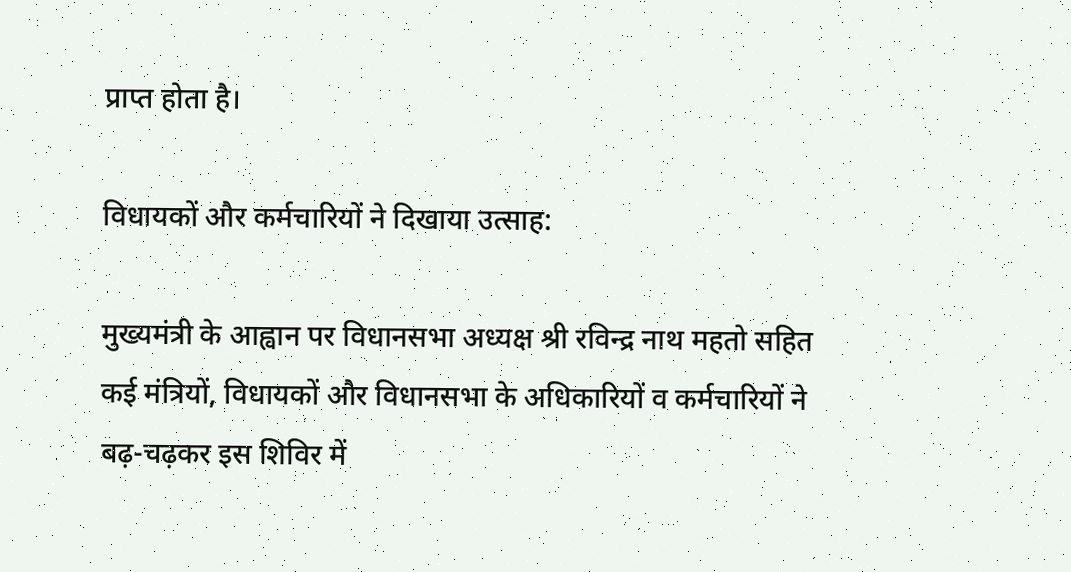प्राप्त होता है।

विधायकों और कर्मचारियों ने दिखाया उत्साह:

मुख्यमंत्री के आह्वान पर विधानसभा अध्यक्ष श्री रविन्द्र नाथ महतो सहित कई मंत्रियों, विधायकों और विधानसभा के अधिकारियों व कर्मचारियों ने बढ़-चढ़कर इस शिविर में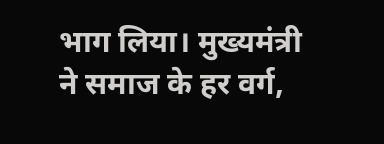भाग लिया। मुख्यमंत्री ने समाज के हर वर्ग,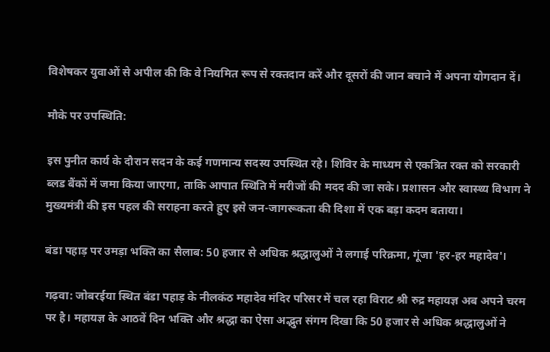विशेषकर युवाओं से अपील की कि वे नियमित रूप से रक्तदान करें और दूसरों की जान बचाने में अपना योगदान दें।

मौके पर उपस्थिति:

इस पुनीत कार्य के दौरान सदन के कई गणमान्य सदस्य उपस्थित रहे। शिविर के माध्यम से एकत्रित रक्त को सरकारी ब्लड बैंकों में जमा किया जाएगा, ताकि आपात स्थिति में मरीजों की मदद की जा सके। प्रशासन और स्वास्थ्य विभाग ने मुख्यमंत्री की इस पहल की सराहना करते हुए इसे जन-जागरूकता की दिशा में एक बड़ा कदम बताया।

बंडा पहाड़ पर उमड़ा भक्ति का सैलाब: 50 हजार से अधिक श्रद्धालुओं ने लगाई परिक्रमा, गूंजा 'हर-हर महादेव'।

गढ़वा: जोबरईया स्थित बंडा पहाड़ के नीलकंठ महादेव मंदिर परिसर में चल रहा विराट श्री रुद्र महायज्ञ अब अपने चरम पर है। महायज्ञ के आठवें दिन भक्ति और श्रद्धा का ऐसा अद्भुत संगम दिखा कि 50 हजार से अधिक श्रद्धालुओं ने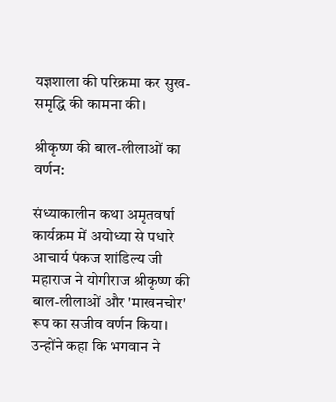यज्ञशाला की परिक्रमा कर सुख-समृद्धि की कामना की।

श्रीकृष्ण की बाल-लीलाओं का वर्णन:

संध्याकालीन कथा अमृतवर्षा कार्यक्रम में अयोध्या से पधारे आचार्य पंकज शांडिल्य जी महाराज ने योगीराज श्रीकृष्ण की बाल-लीलाओं और 'माखनचोर' रूप का सजीव वर्णन किया। उन्होंने कहा कि भगवान ने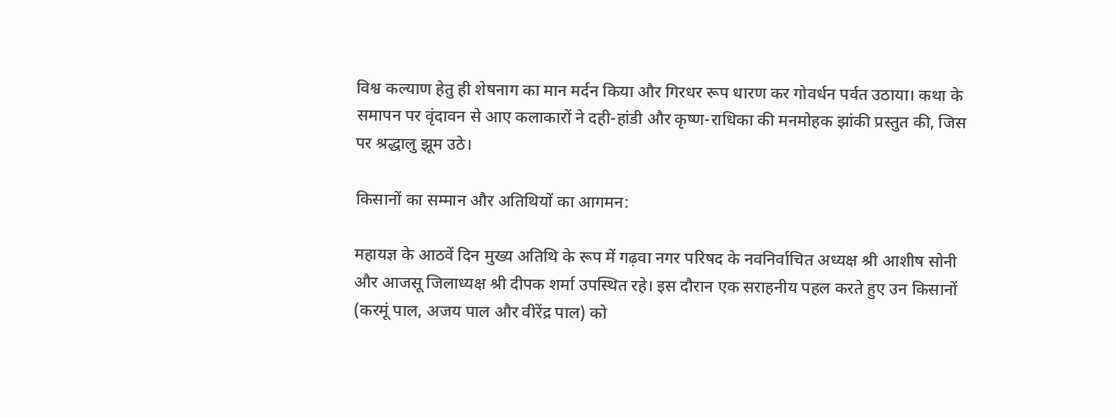विश्व कल्याण हेतु ही शेषनाग का मान मर्दन किया और गिरधर रूप धारण कर गोवर्धन पर्वत उठाया। कथा के समापन पर वृंदावन से आए कलाकारों ने दही-हांडी और कृष्ण-राधिका की मनमोहक झांकी प्रस्तुत की, जिस पर श्रद्धालु झूम उठे।

किसानों का सम्मान और अतिथियों का आगमन:

महायज्ञ के आठवें दिन मुख्य अतिथि के रूप में गढ़वा नगर परिषद के नवनिर्वाचित अध्यक्ष श्री आशीष सोनी और आजसू जिलाध्यक्ष श्री दीपक शर्मा उपस्थित रहे। इस दौरान एक सराहनीय पहल करते हुए उन किसानों (करमूं पाल, अजय पाल और वीरेंद्र पाल) को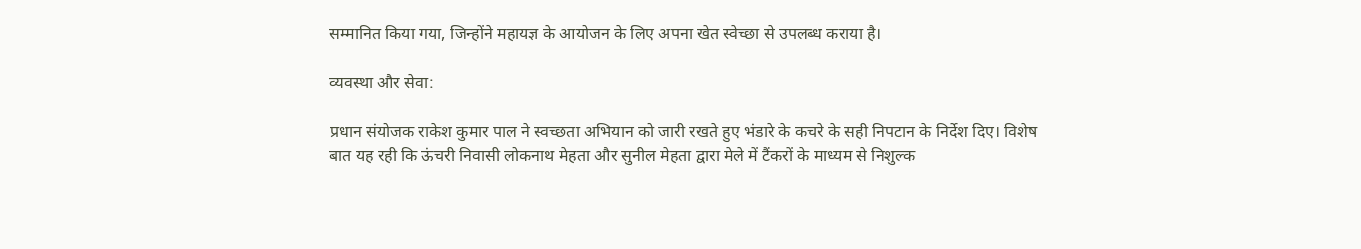सम्मानित किया गया, जिन्होंने महायज्ञ के आयोजन के लिए अपना खेत स्वेच्छा से उपलब्ध कराया है।

व्यवस्था और सेवा:

प्रधान संयोजक राकेश कुमार पाल ने स्वच्छता अभियान को जारी रखते हुए भंडारे के कचरे के सही निपटान के निर्देश दिए। विशेष बात यह रही कि ऊंचरी निवासी लोकनाथ मेहता और सुनील मेहता द्वारा मेले में टैंकरों के माध्यम से निशुल्क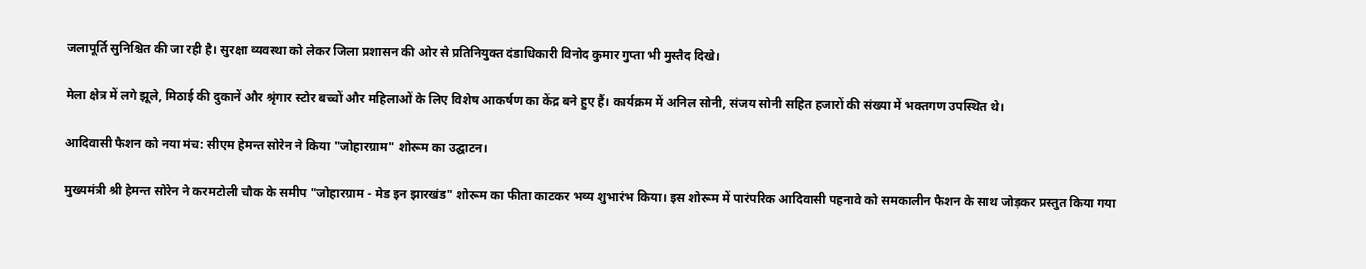जलापूर्ति सुनिश्चित की जा रही है। सुरक्षा व्यवस्था को लेकर जिला प्रशासन की ओर से प्रतिनियुक्त दंडाधिकारी विनोद कुमार गुप्ता भी मुस्तैद दिखे।

मेला क्षेत्र में लगे झूले, मिठाई की दुकानें और श्रृंगार स्टोर बच्चों और महिलाओं के लिए विशेष आकर्षण का केंद्र बने हुए हैं। कार्यक्रम में अनिल सोनी, संजय सोनी सहित हजारों की संख्या में भक्तगण उपस्थित थे।

आदिवासी फैशन को नया मंच: सीएम हेमन्त सोरेन ने किया "जोहारग्राम" शोरूम का उद्घाटन।

मुख्यमंत्री श्री हेमन्त सोरेन ने करमटोली चौक के समीप "जोहारग्राम - मेड इन झारखंड" शोरूम का फीता काटकर भव्य शुभारंभ किया। इस शोरूम में पारंपरिक आदिवासी पहनावे को समकालीन फैशन के साथ जोड़कर प्रस्तुत किया गया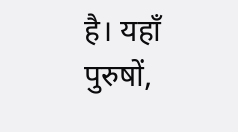है। यहाँ पुरुषों,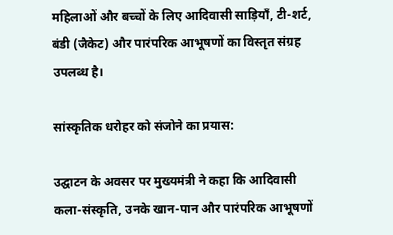महिलाओं और बच्चों के लिए आदिवासी साड़ियाँ, टी-शर्ट, बंडी (जैकेट) और पारंपरिक आभूषणों का विस्तृत संग्रह उपलब्ध है।

सांस्कृतिक धरोहर को संजोने का प्रयास:

उद्घाटन के अवसर पर मुख्यमंत्री ने कहा कि आदिवासी कला-संस्कृति, उनके खान-पान और पारंपरिक आभूषणों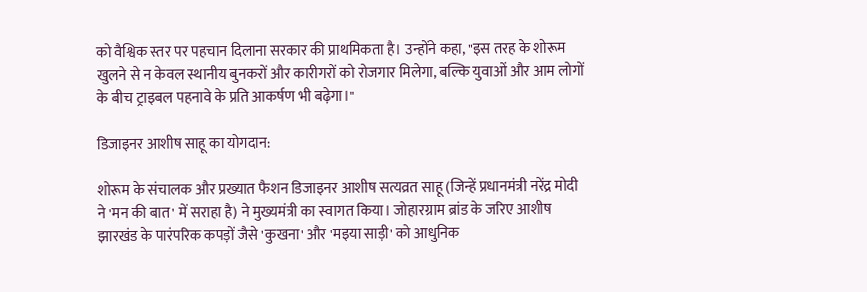को वैश्विक स्तर पर पहचान दिलाना सरकार की प्राथमिकता है। उन्होंने कहा, "इस तरह के शोरूम खुलने से न केवल स्थानीय बुनकरों और कारीगरों को रोजगार मिलेगा, बल्कि युवाओं और आम लोगों के बीच ट्राइबल पहनावे के प्रति आकर्षण भी बढ़ेगा।"

डिजाइनर आशीष साहू का योगदान:

शोरूम के संचालक और प्रख्यात फैशन डिजाइनर आशीष सत्यव्रत साहू (जिन्हें प्रधानमंत्री नरेंद्र मोदी ने 'मन की बात' में सराहा है) ने मुख्यमंत्री का स्वागत किया। जोहारग्राम ब्रांड के जरिए आशीष झारखंड के पारंपरिक कपड़ों जैसे 'कुखना' और 'मइया साड़ी' को आधुनिक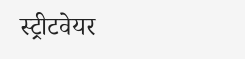स्ट्रीटवेयर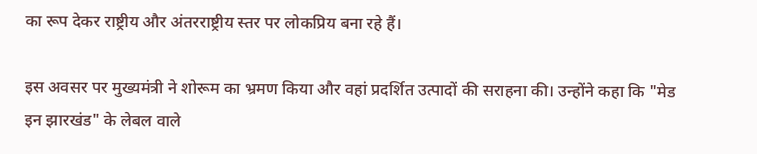का रूप देकर राष्ट्रीय और अंतरराष्ट्रीय स्तर पर लोकप्रिय बना रहे हैं।

इस अवसर पर मुख्यमंत्री ने शोरूम का भ्रमण किया और वहां प्रदर्शित उत्पादों की सराहना की। उन्होंने कहा कि "मेड इन झारखंड" के लेबल वाले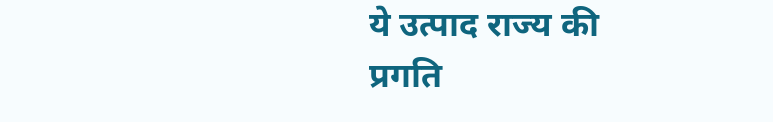ये उत्पाद राज्य की प्रगति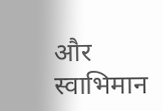और स्वाभिमान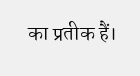का प्रतीक हैं।